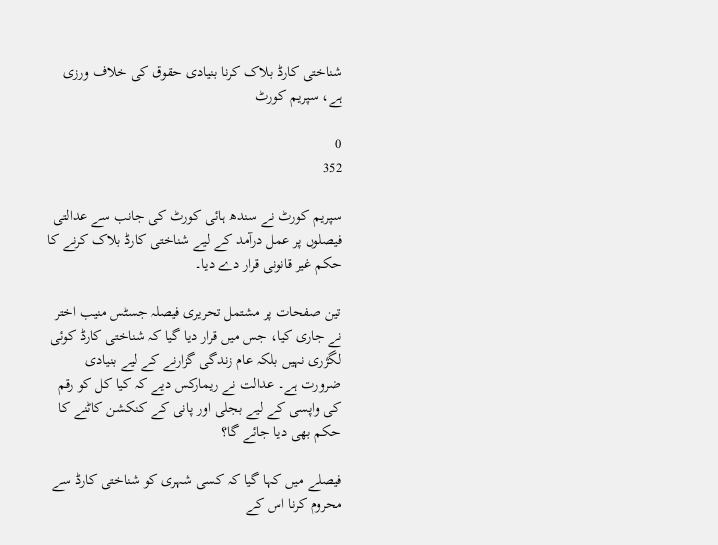شناختی کارڈ بلاک کرنا بنیادی حقوق کی خلاف ورزی ہے، سپریم کورٹ

0
352

سپریم کورٹ نے سندھ ہائی کورٹ کی جانب سے عدالتی فیصلوں پر عمل درآمد کے لیے شناختی کارڈ بلاک کرنے کا حکم غیر قانونی قرار دے دیا۔

تین صفحات پر مشتمل تحریری فیصلہ جسٹس منیب اختر نے جاری کیا، جس میں قرار دیا گیا کہ شناختی کارڈ کوئی لگژری نہیں بلکہ عام زندگی گزارنے کے لیے بنیادی ضرورت ہے۔ عدالت نے ریمارکس دیے کہ کیا کل کو رقم کی واپسی کے لیے بجلی اور پانی کے کنکشن کاٹنے کا حکم بھی دیا جائے گا؟

فیصلے میں کہا گیا کہ کسی شہری کو شناختی کارڈ سے محروم کرنا اس کے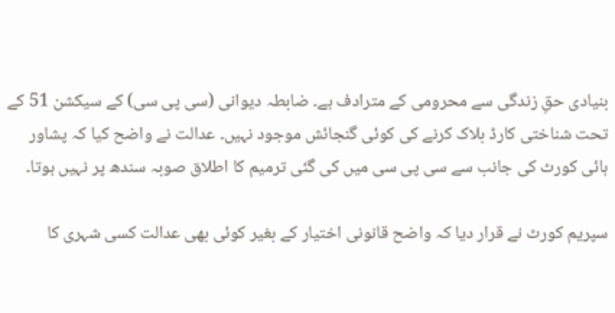بنیادی حقِ زندگی سے محرومی کے مترادف ہے۔ ضابطہ دیوانی (سی پی سی) کے سیکشن 51 کے تحت شناختی کارڈ بلاک کرنے کی کوئی گنجائش موجود نہیں۔ عدالت نے واضح کیا کہ پشاور ہائی کورٹ کی جانب سے سی پی سی میں کی گئی ترمیم کا اطلاق صوبہ سندھ پر نہیں ہوتا۔

سپریم کورٹ نے قرار دیا کہ واضح قانونی اختیار کے بغیر کوئی بھی عدالت کسی شہری کا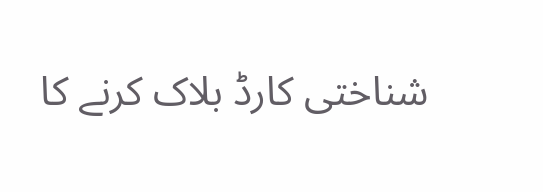شناختی کارڈ بلاک کرنے کا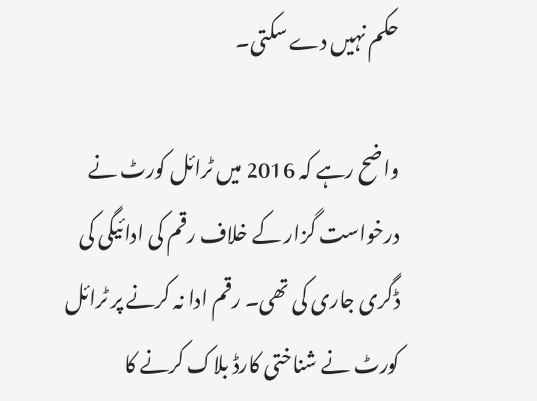حکم نہیں دے سکتی۔

واضح رہے کہ 2016 میں ٹرائل کورٹ نے درخواست گزار کے خلاف رقم کی ادائیگی کی ڈگری جاری کی تھی۔ رقم ادا نہ کرنے پر ٹرائل کورٹ نے شناختی کارڈ بلاک کرنے کا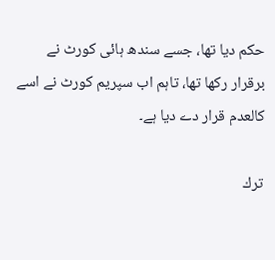حکم دیا تھا، جسے سندھ ہائی کورٹ نے برقرار رکھا تھا، تاہم اب سپریم کورٹ نے اسے کالعدم قرار دے دیا ہے۔

ترك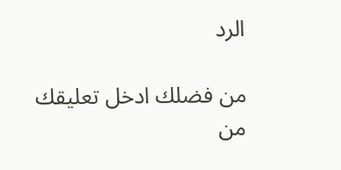الرد

من فضلك ادخل تعليقك
من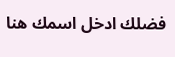فضلك ادخل اسمك هنا